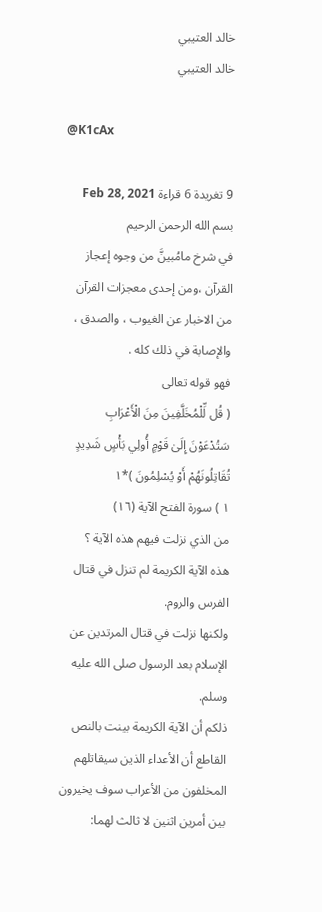خالد العتيبي
خالد العتيبي

@K1cAx

9 تغريدة 6 قراءة Feb 28, 2021
بسم الله الرحمن الرحيم
في شرخ مامُبينَّ من وجوه إعجاز القرآن ،ومن إحدى معجزات القرآن من الاخبار عن الغيوب ، والصدق ، والإصابة في ذلك كله .
فهو قوله تعالى
( قُل لِّلْمُخَلَّفِينَ مِنَ الْأَعْرَابِ سَتُدْعَوْنَ إِلَىٰ قَوْمٍ أُولِي بَأْسٍ شَدِيدٍ تُقَاتِلُونَهُمْ أَوْ يُسْلِمُونَ )*١
١ ) سورة الفتح الآية (١٦)
من الذي نزلت فيهم هذه الآية ؟
هذه الآية الكريمة لم تنزل في قتال الفرس والروم.
ولكنها نزلت في قتال المرتدين عن الإسلام بعد الرسول صلى الله عليه وسلم.
ذلكم أن الآية الكريمة بينت بالنص القاطع أن الأعداء الذين سيقاتلهم المخلفون من الأعراب سوف يخيرون بين أمرين اثنين لا ثالث لهما: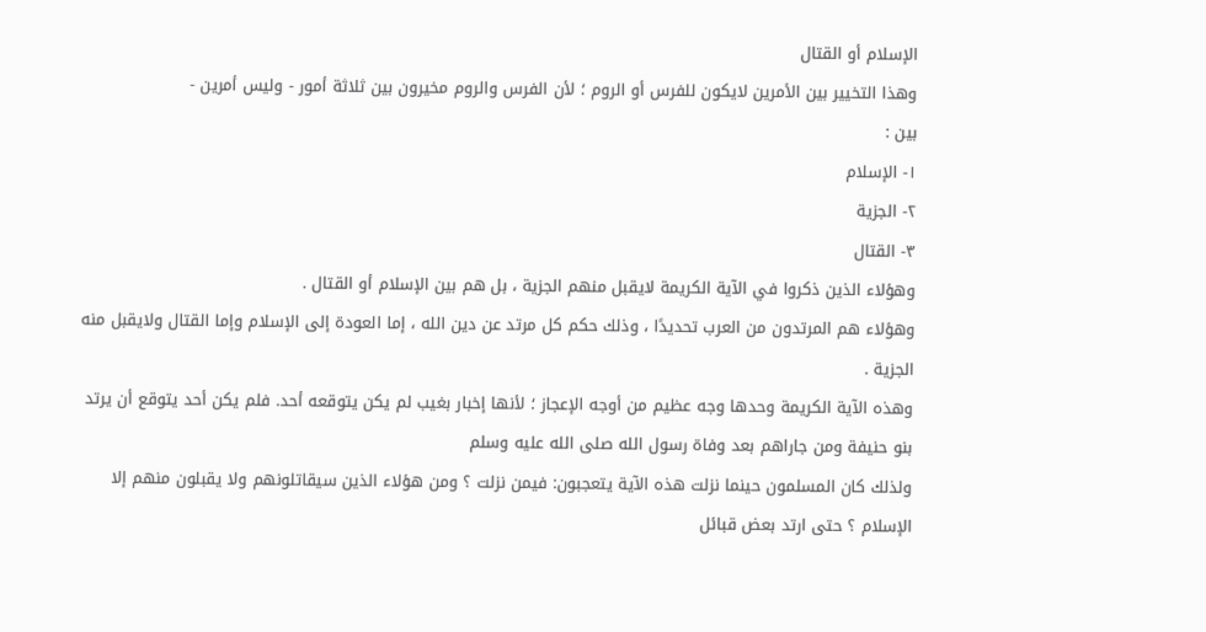الإسلام أو القتال
وهذا التخيير بين الأمرين لايكون للفرس أو الروم ؛ لأن الفرس والروم مخيرون بين ثلاثة أمور - وليس أمرين -
بين :
١- الإسلام
٢- الجزية
٣- القتال
وهؤلاء الذين ذكروا في الآية الكريمة لايقبل منهم الجزية ، بل هم بين الإسلام أو القتال .
وهؤلاء هم المرتدون من العرب تحديدًا ، وذلك حكم كل مرتد عن دين الله ، إما العودة إلى الإسلام وإما القتال ولايقبل منه الجزية .
وهذه الآية الكريمة وحدها وجه عظيم من أوجه الإعجاز ؛ لأنها إخبار بغيب لم يكن يتوقعه أحد. فلم يكن أحد يتوقع أن يرتد بنو حنيفة ومن جاراهم بعد وفاة رسول الله صلى الله عليه وسلم
ولذلك كان المسلمون حينما نزلت هذه الآية يتعجبون: فيمن نزلت ؟ ومن هؤلاء الذين سيقاتلونهم ولا يقبلون منهم إلا الإسلام ؟ حتى ارتد بعض قبائل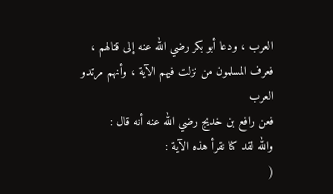العرب ، ودعا أبو بكر رضي الله عنه إلى قتالهم ، فعرف المسلمون من نزلت فيهم الآية ، وأنهم مرتدو العرب
فعن رافع بن خديج رضي الله عنه أنه قال :
والله لقد كنا نقرأ هذه الآية :
(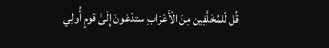قُل لّلمُخَلَّفِين مِنَ الْأَعْرَابِ ستدْعَونَ إِلَىٰ قومٍ أُولِي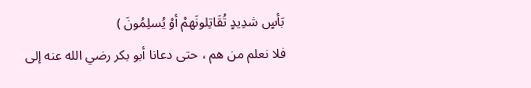بَأسٍ شدِيدٍ تُقَاتِلونَهمْ أوْ يُسلِمُونَ )
فلا نعلم من هم ، حتى دعانا أبو بكر رضي الله عنه إلى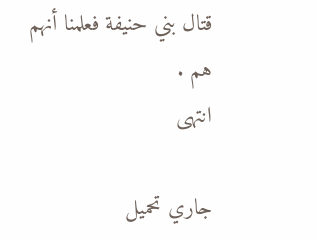قتال بني حنيفة فعلمنا أنهم هم .
انتهى

جاري تحميل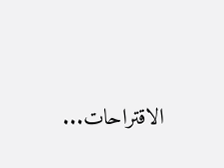الاقتراحات...